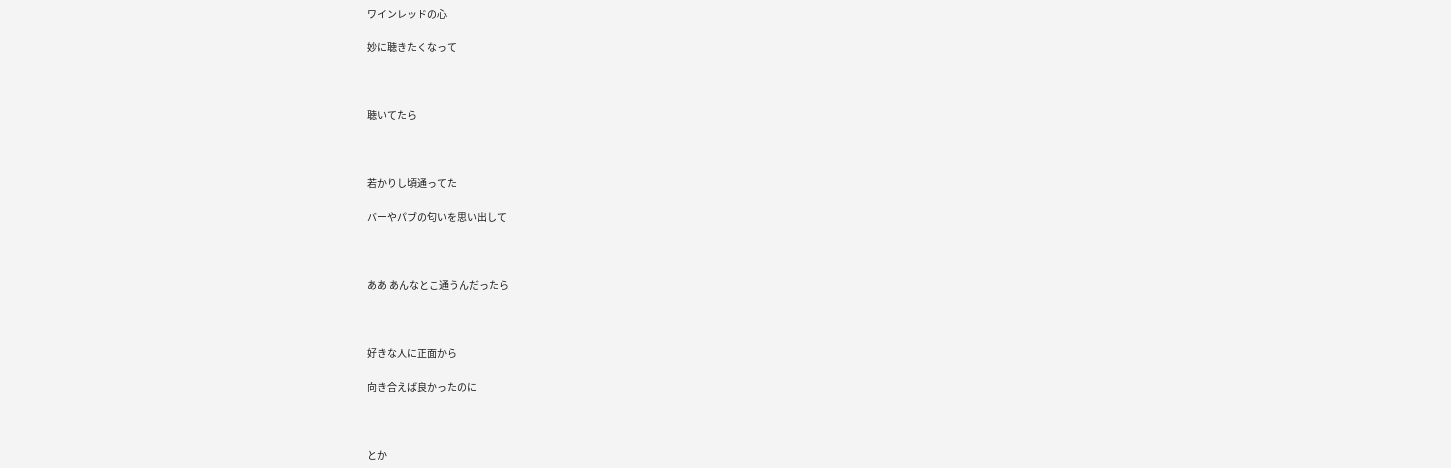ワインレッドの心

妙に聴きたくなって



聴いてたら



若かりし頃通ってた

バーやパブの匂いを思い出して



ああ あんなとこ通うんだったら



好きな人に正面から

向き合えば良かったのに



とか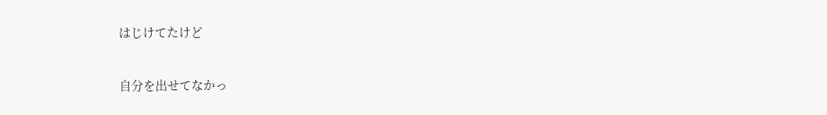はじけてたけど

自分を出せてなかっ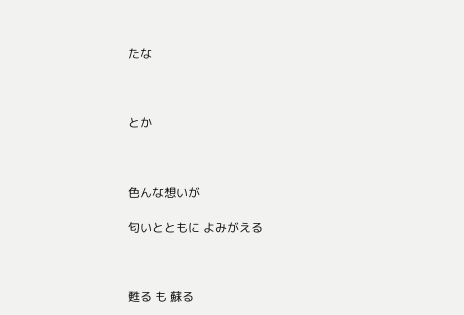たな



とか



色んな想いが

匂いとともに よみがえる



甦る も 蘇る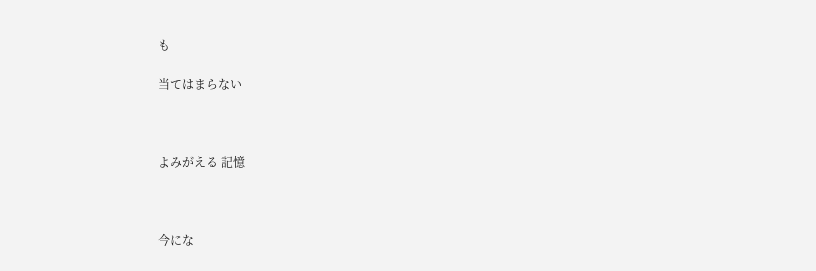も

当てはまらない



よみがえる 記憶



今にな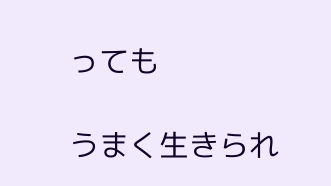っても

うまく生きられ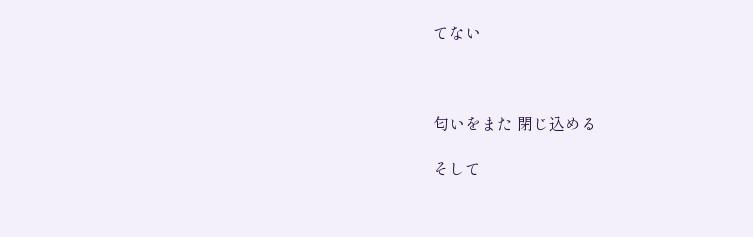てない



匂いをまた 閉じ込める

そして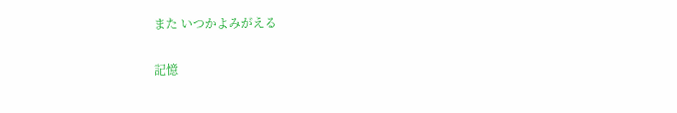また いつかよみがえる

記憶